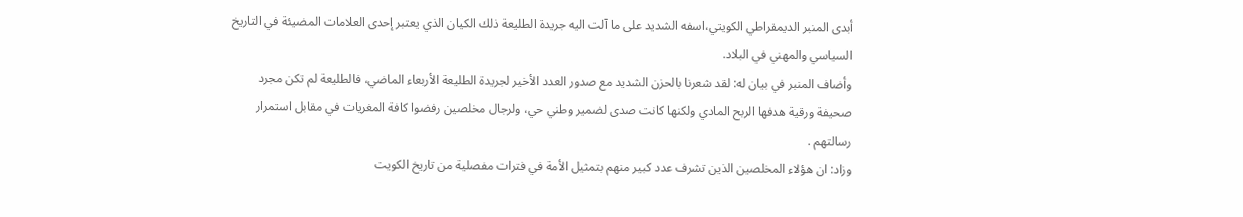أبدى المنبر الديمقراطي الكويتي،اسفه الشديد على ما آلت اليه جريدة الطليعة ذلك الكيان الذي يعتبر إحدى العلامات المضيئة في التاريخ السياسي والمهني في البلاد.
وأضاف المنبر في بيان له: لقد شعرنا بالحزن الشديد مع صدور العدد الأخير لجريدة الطليعة الأربعاء الماضي، فالطليعة لم تكن مجرد صحيفة ورقية هدفها الربح المادي ولكنها كانت صدى لضمير وطني حي، ولرجال مخلصين رفضوا كافة المغريات في مقابل استمرار رسالتهم .
وزاد: ان هؤلاء المخلصين الذين تشرف عدد كبير منهم بتمثيل الأمة في فترات مفصلية من تاريخ الكويت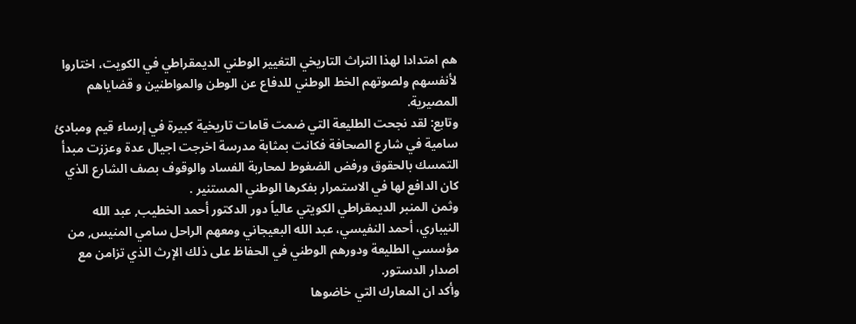هم امتدادا لهذا التراث التاريخي التغيير الوطني الديمقراطي في الكويت، اختاروا لأنفسهم ولصوتهم الخط الوطني للدفاع عن الوطن والمواطنين و قضاياهم المصيرية.
وتابع: لقد نجحت الطليعة التي ضمت قامات تاريخية كبيرة في إرساء قيم ومبادئ سامية في شارع الصحافة فكانت بمثابة مدرسة اخرجت اجيال عدة وعززت مبدأ التمسك بالحقوق ورفض الضغوط لمحاربة الفساد والوقوف بصف الشارع الذي كان الدافع لها في الاستمرار بفكرها الوطني المستنير .
وثمن المنبر الديمقراطي الكويتي عالياً دور الدكتور أحمد الخطيب, عبد الله النيباري، أحمد النفيسي، عبد الله البعيجاني ومعهم الراحل سامي المنيس, من مؤسسي الطليعة ودورهم الوطني في الحفاظ على ذلك الإرث الذي تزامن مع اصدار الدستور.
وأكد ان المعارك التي خاضوها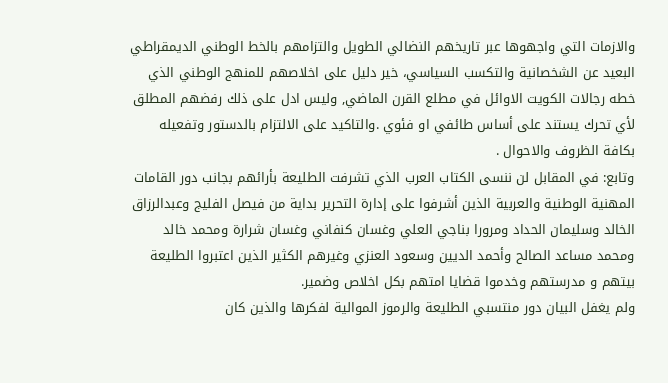والازمات التي واجهوها عبر تاريخهم النضالي الطويل والتزامهم بالخط الوطني الديمقراطي البعيد عن الشخصانية والتكسب السياسي، خير دليل على اخلاصهم للمنهج الوطني الذي خطه رجالات الكويت الاوائل في مطلع القرن الماضي, وليس ادل على ذلك رفضهم المطلق لأي تحرك يستند على أساس طائفي او فئوي .والتاكيد على الالتزام بالدستور وتفعيله بكافة الظروف والاحوال .
وتابع: في المقابل لن ننسى الكتاب العرب الذي تشرفت الطليعة بأرائهم بجانب دور القامات المهنية الوطنية والعربية الذين أشرفوا على إدارة التحرير بداية من فيصل الفليج وعبدالرزاق الخالد وسليمان الحداد ومرورا بناجي العلي وغسان كنفاني وغسان شرارة ومحمد خالد ومحمد مساعد الصالح وأحمد الديين وسعود العنزي وغيرهم الكثير الذين اعتبروا الطليعة بيتهم و مدرستهم وخدموا قضايا امتهم بكل اخلاص وضمير.
ولم يغفل البيان دور منتسبي الطليعة والرموز الموالية لفكرها والذين كان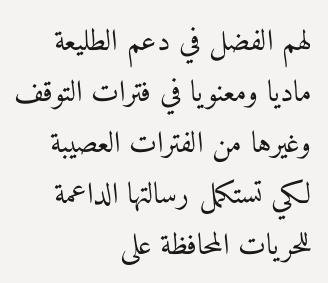لهم الفضل في دعم الطليعة ماديا ومعنويا في فترات التوقف وغيرها من الفترات العصيبة لكي تستكمل رسالتها الداعمة للحريات المحافظة على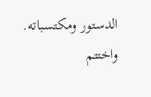الدستور ومكتسباته.
واختتم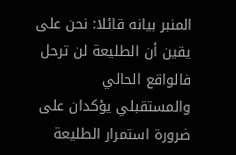المنبر بيانه قائلا: نحن على يقين أن الطليعة لن ترحل فالواقع الحالي والمستقبلي يؤكدان على ضرورة استمرار الطليعة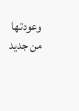وعودتها من جديد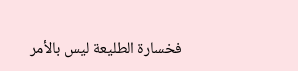فخسارة الطليعة ليس بالأمر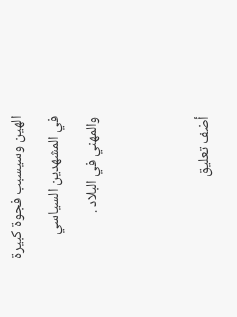الهين وسيسبب فجوة كبيرة في المشهدين السياسي والمهني في البلاد .


أضف تعليق